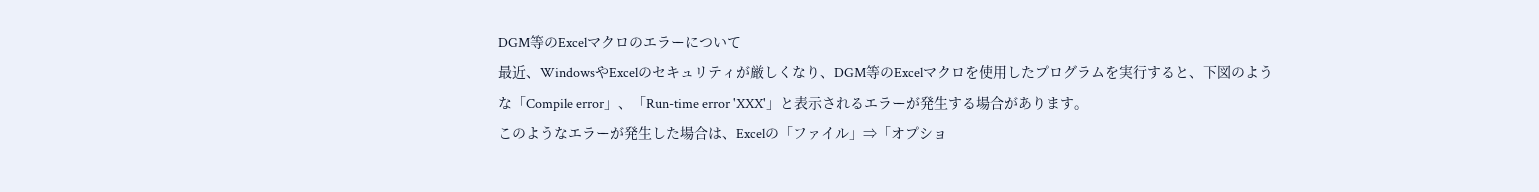DGM等のExcelマクロのエラーについて
最近、WindowsやExcelのセキュリティが厳しくなり、DGM等のExcelマクロを使用したプログラムを実行すると、下図のような「Compile error」、「Run-time error 'XXX'」と表示されるエラーが発生する場合があります。
このようなエラーが発生した場合は、Excelの「ファイル」⇒「オプショ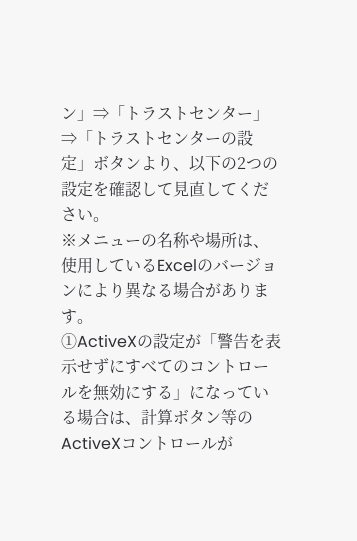ン」⇒「トラストセンター」⇒「トラストセンターの設定」ボタンより、以下の2つの設定を確認して見直してください。
※メニューの名称や場所は、使用しているExcelのバージョンにより異なる場合があります。
①ActiveXの設定が「警告を表示せずにすべてのコントロールを無効にする」になっている場合は、計算ボタン等のActiveXコントロールが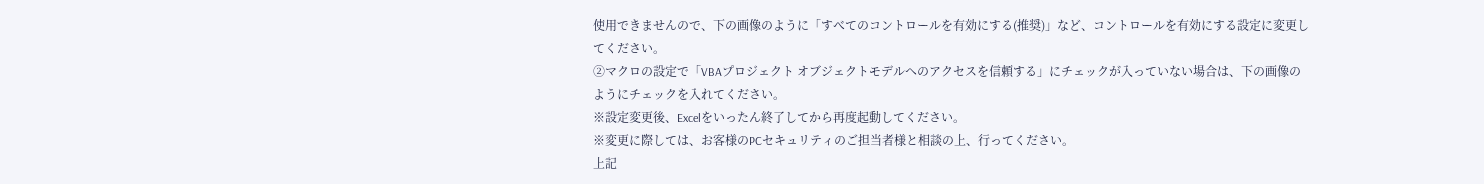使用できませんので、下の画像のように「すべてのコントロールを有効にする(推奨)」など、コントロールを有効にする設定に変更してください。
②マクロの設定で「VBAプロジェクト オブジェクトモデルへのアクセスを信頼する」にチェックが入っていない場合は、下の画像のようにチェックを入れてください。
※設定変更後、Excelをいったん終了してから再度起動してください。
※変更に際しては、お客様のPCセキュリティのご担当者様と相談の上、行ってください。
上記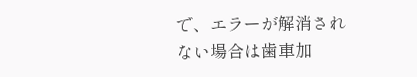で、エラーが解消されない場合は歯車加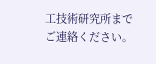工技術研究所までご連絡ください。